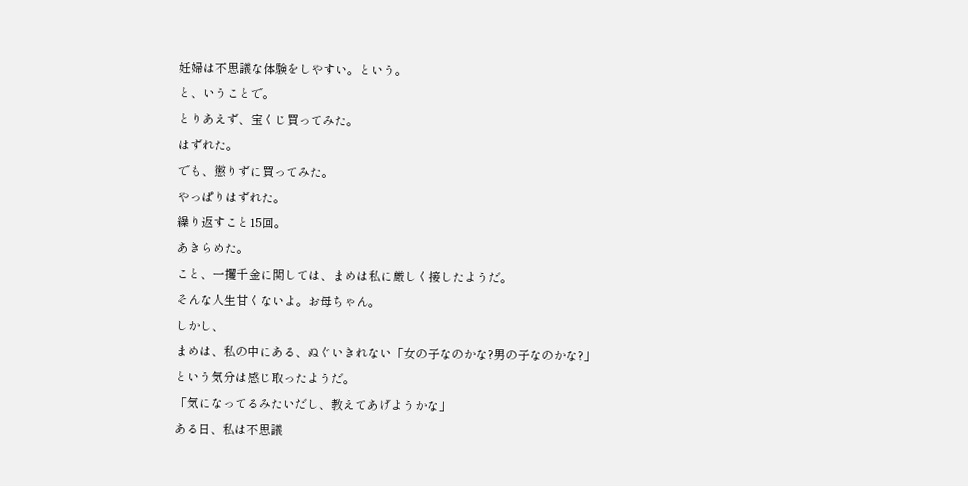妊婦は不思議な体験をしやすい。という。
と、いうことで。
とりあえず、宝くじ買ってみた。
はずれた。
でも、懲りずに買ってみた。
やっぱりはずれた。
繰り返すこと15回。
あきらめた。
こと、一攫千金に関しては、まめは私に厳しく接したようだ。
そんな人生甘くないよ。お母ちゃん。
しかし、
まめは、私の中にある、ぬぐいきれない「女の子なのかな?男の子なのかな?」
という気分は感じ取ったようだ。
「気になってるみたいだし、教えてあげようかな」
ある日、私は不思議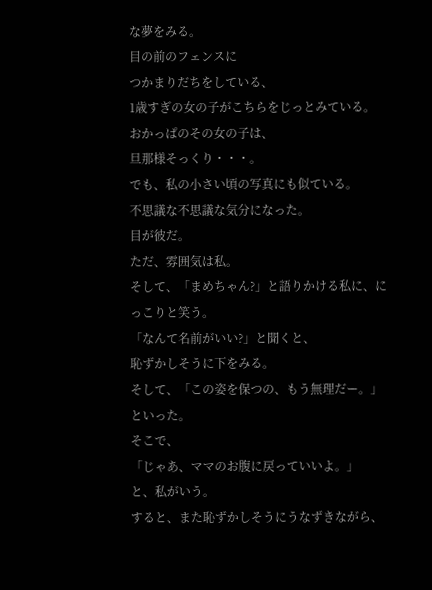な夢をみる。
目の前のフェンスに
つかまりだちをしている、
1歳すぎの女の子がこちらをじっとみている。
おかっぱのその女の子は、
旦那様そっくり・・・。
でも、私の小さい頃の写真にも似ている。
不思議な不思議な気分になった。
目が彼だ。
ただ、雰囲気は私。
そして、「まめちゃん?」と語りかける私に、にっこりと笑う。
「なんて名前がいい?」と聞くと、
恥ずかしそうに下をみる。
そして、「この姿を保つの、もう無理だー。」といった。
そこで、
「じゃあ、ママのお腹に戻っていいよ。」
と、私がいう。
すると、また恥ずかしそうにうなずきながら、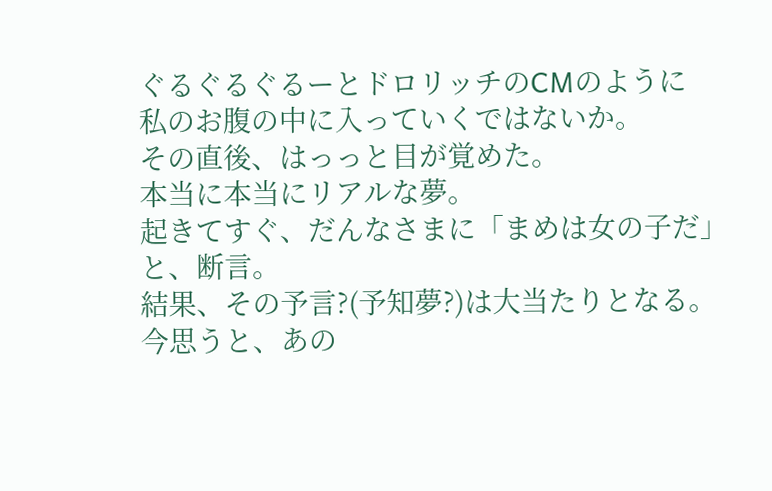ぐるぐるぐるーとドロリッチのCMのように
私のお腹の中に入っていくではないか。
その直後、はっっと目が覚めた。
本当に本当にリアルな夢。
起きてすぐ、だんなさまに「まめは女の子だ」
と、断言。
結果、その予言?(予知夢?)は大当たりとなる。
今思うと、あの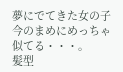夢にでてきた女の子
今のまめにめっちゃ似てる・・・。
髪型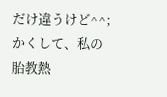だけ違うけど^^;
かくして、私の胎教熱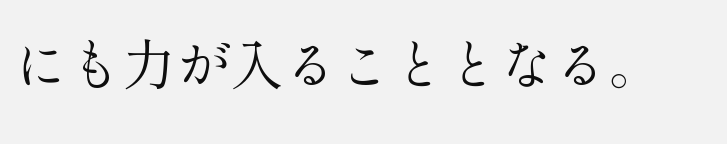にも力が入ることとなる。